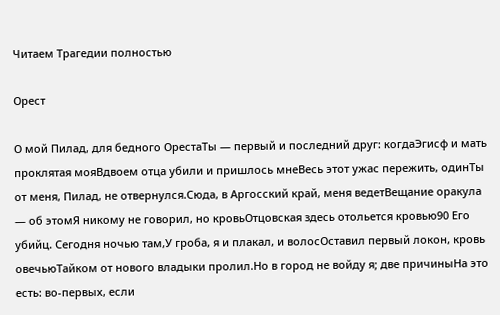Читаем Трагедии полностью

Орест

О мой Пилад, для бедного ОрестаТы — первый и последний друг: когдаЭгисф и мать проклятая мояВдвоем отца убили и пришлось мнеВесь этот ужас пережить, одинТы от меня, Пилад, не отвернулся.Сюда, в Аргосский край, меня ведетВещание оракула — об этомЯ никому не говорил, но кровьОтцовская здесь отольется кровью90 Его убийц. Сегодня ночью там,У гроба, я и плакал, и волосОставил первый локон, кровь овечьюТайком от нового владыки пролил.Но в город не войду я; две причиныНа это есть: во-первых, если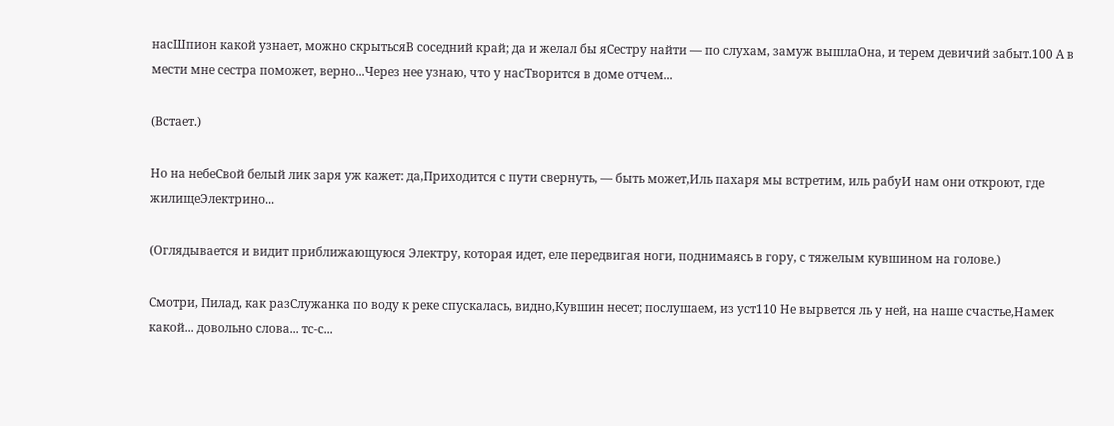насШпион какой узнает, можно скрытьсяВ соседний край; да и желал бы яСестру найти — по слухам, замуж вышлаОна, и терем девичий забыт.100 А в мести мне сестра поможет, верно...Через нее узнаю, что у насТворится в доме отчем...

(Встает.)

Но на небеСвой белый лик заря уж кажет: да,Приходится с пути свернуть, — быть может,Иль пахаря мы встретим, иль рабуИ нам они откроют, где жилищеЭлектрино...

(Оглядывается и видит приближающуюся Электру, которая идет, еле передвигая ноги, поднимаясь в гору, с тяжелым кувшином на голове.)

Смотри, Пилад, как разСлужанка по воду к реке спускалась, видно,Кувшин несет; послушаем, из уст110 Не вырвется ль у ней, на наше счастье,Намек какой... довольно слова... тс-с...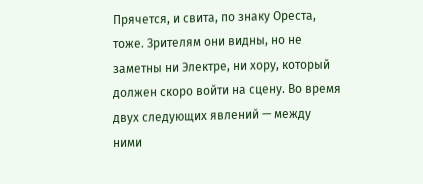Прячется, и свита, по знаку Ореста, тоже. Зрителям они видны, но не заметны ни Электре, ни хору, который должен скоро войти на сцену. Во время двух следующих явлений — между ними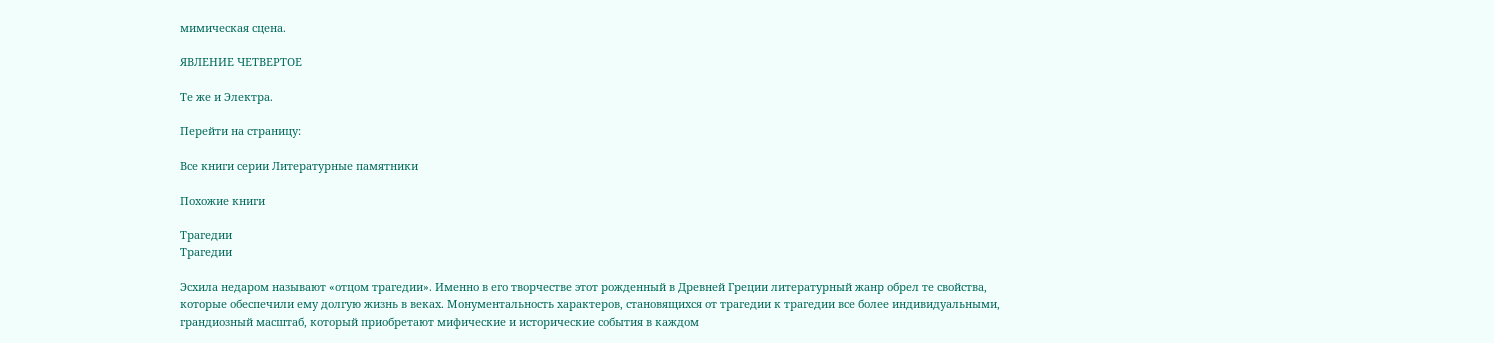мимическая сцена.

ЯВЛЕНИЕ ЧЕТВЕРТОЕ

Те же и Электра.

Перейти на страницу:

Все книги серии Литературные памятники

Похожие книги

Трагедии
Трагедии

Эсхила недаром называют «отцом трагедии». Именно в его творчестве этот рожденный в Древней Греции литературный жанр обрел те свойства, которые обеспечили ему долгую жизнь в веках. Монументальность характеров, становящихся от трагедии к трагедии все более индивидуальными, грандиозный масштаб, который приобретают мифические и исторические события в каждом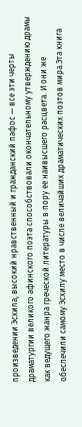произведении Эсхила, высокий нравственный и гражданский пафос — все эти черты драматургии великого афинского поэта способствовали окончательному утверждению драмы как ведущего жанра греческой литературы в пору ее наивысшего расцвета. И они же обеспечили самому Эсхилу место в числе величайших драматических поэтов мира.Эта книга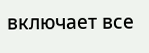включает все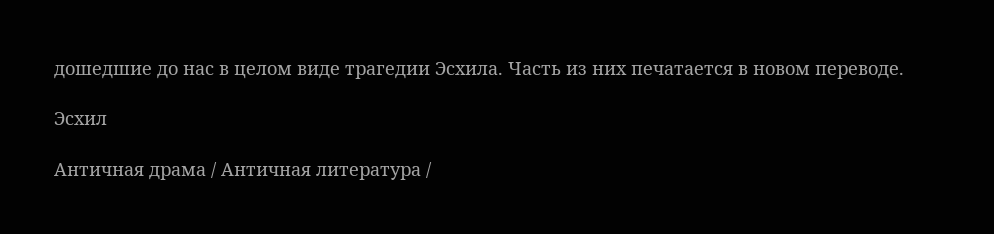дошедшие до нас в целом виде трагедии Эсхила. Часть из них печатается в новом переводе.

Эсхил

Античная драма / Античная литература /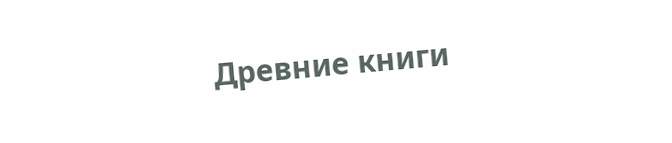Древние книги